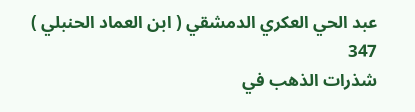عبد الحي العكري الدمشقي ( ابن العماد الحنبلي )
347
شذرات الذهب في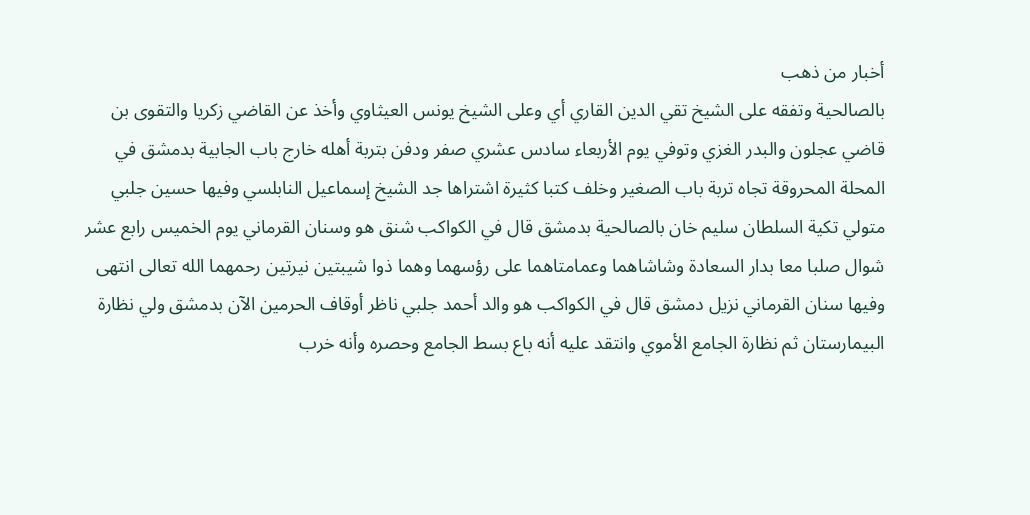أخبار من ذهب
بالصالحية وتفقه على الشيخ تقي الدين القاري أي وعلى الشيخ يونس العيثاوي وأخذ عن القاضي زكريا والتقوى بن قاضي عجلون والبدر الغزي وتوفي يوم الأربعاء سادس عشري صفر ودفن بتربة أهله خارج باب الجابية بدمشق في المحلة المحروقة تجاه تربة باب الصغير وخلف كتبا كثيرة اشتراها جد الشيخ إسماعيل النابلسي وفيها حسين جلبي متولي تكية السلطان سليم خان بالصالحية بدمشق قال في الكواكب شنق هو وسنان القرماني يوم الخميس رابع عشر شوال صلبا معا بدار السعادة وشاشاهما وعمامتاهما على رؤسهما وهما ذوا شيبتين نيرتين رحمهما الله تعالى انتهى وفيها سنان القرماني نزيل دمشق قال في الكواكب هو والد أحمد جلبي ناظر أوقاف الحرمين الآن بدمشق ولي نظارة البيمارستان ثم نظارة الجامع الأموي وانتقد عليه أنه باع بسط الجامع وحصره وأنه خرب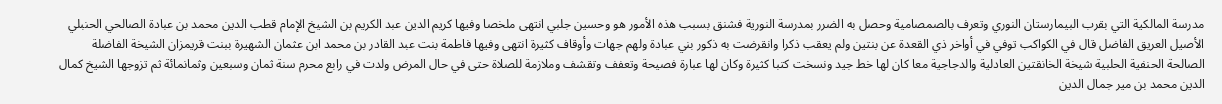مدرسة المالكية التي بقرب البيمارستان النوري وتعرف بالصمصامية وحصل به الضرر بمدرسة النورية فشنق بسبب هذه الأمور هو وحسين جلبي انتهى ملخصا وفيها كريم الدين عبد الكريم بن الشيخ الإمام قطب الدين محمد بن عبادة الصالحي الحنبلي الأصيل العريق الفاضل قال في الكواكب توفي في أواخر ذي القعدة عن بنتين ولم يعقب ذكرا وانقرضت به ذكور بني عبادة ولهم جهات وأوقاف كثيرة انتهى وفيها فاطمة بنت عبد القادر بن محمد ابن عثمان الشهيرة ببنت قريمزان الشيخة الفاضلة الصالحة الحنفية الحلبية شيخة الخانقتين العادلية والدجاجية معا كان لها خط جيد ونسخت كتبا كثيرة وكان لها عبارة فصيحة وتعفف وتقشف وملازمة للصلاة حتى في حال المرض ولدت في رابع محرم سنة ثمان وسبعين وثمانمائة ثم تزوجها الشيخ كمال الدين محمد بن مير جمال الدين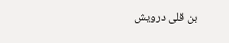بن قلى درويش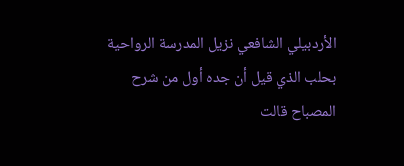الأردبيلي الشافعي نزيل المدرسة الرواحية بحلب الذي قيل أن جده أول من شرح المصباح قالت